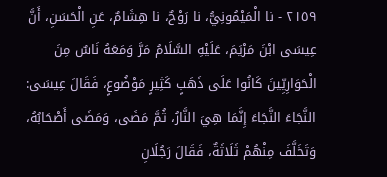٢١٥٩ - نا الْمَيْمُونِيُّ، نا رَوْحٌ، نا هِشَامٌ، عَنِ الْحَسَنِ، أَنَّ عِيسَى ابْنَ مَرْيَمَ، عَلَيْهِ السَّلَامُ مَرَّ وَمَعَهُ نَاسٌ مِنَ الْحَوَارِيِّينَ كَانُوا عَلَى ذَهَبٍ كَثِيرٍ مَوْضُوعٍ، فَقَالَ عِيسَى: النَّجَاءَ النَّجَاءَ إِنَّمَا هِيَ النَّارُ، ثُمَّ مَضَى، وَمَضَى أَصْحَابُهُ، وَتَخَلَّفَ مِنْهُمْ ثَلَاثَةٌ، فَقَالَ رَجُلَانِ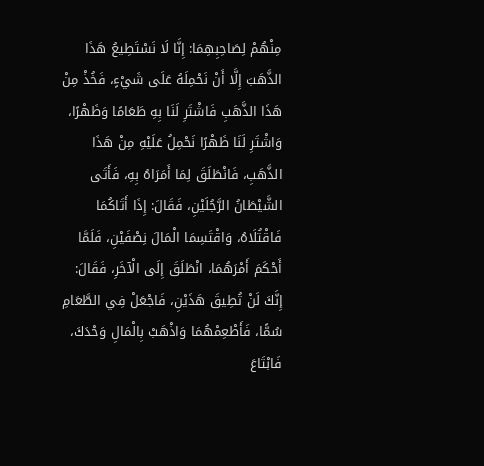مِنْهُمْ لِصَاحِبِهِمَا: إِنَّا لَا نَسْتَطِيعُ هَذَا الذَّهَبَ إِلَّا أَنْ نَحْمِلَهُ عَلَى شَيْءٍ، فَخُذْ مِنْ هَذَا الذَّهَبِ فَاشْتَرِ لَنَا بِهِ طَعَامًا وَظَهْرًا، وَاشْتَرِ لَنَا ظَهْرًا نَحْمِلُ عَلَيْهِ مِنْ هَذَا الذَّهَبِ، فَانْطَلَقَ لِمَا أَمَرَاهُ بِهِ، فَأَتَى الشَّيْطَانُ الرَّجُلَيْنِ، فَقَالَ: إِذَا أَتَاكُمَا فَاقْتُلَاهُ، وَاقْتَسِمَا الْمَالَ نِصْفَيْنِ، فَلَمَّا أَحْكَمَ أَمْرَهُمَا، انْطَلَقَ إِلَى الْآخَرِ، فَقَالَ: إِنَّكَ لَنْ تُطِيقَ هَذَيْنِ، فَاجْعَلْ فِي الطَّعَامِ سُمًّا، فَأَطْعِمْهُمَا وَاذْهَبْ بِالْمَالِ وَحْدَكَ، فَابْتَاعَ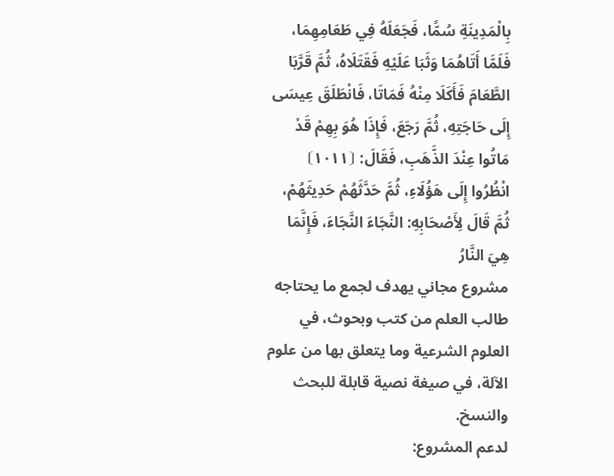بِالْمَدِينَةِ سُمًّا، فَجَعَلَهُ فِي طَعَامِهِمَا، فَلَمَّا أَتَاهُمَا وَثَبَا عَلَيْهِ فَقَتَلَاهُ، ثُمَّ قَرَّبَا الطَّعَامَ فَأَكَلَا مِنْهُ فَمَاتَا، فَانْطَلَقَ عِيسَى إِلَى حَاجَتِهِ، ثُمَّ رَجَعَ، فَإِذَا هُوَ بِهِمْ قَدْ مَاتُوا عِنْدَ الذَّهَبِ، فَقَالَ: ⦗١٠١١⦘ انْظُرُوا إِلَى هَؤُلَاءِ، ثُمَّ حَدَّثَهُمْ حَدِيثَهُمْ، ثُمَّ قَالَ لِأَصْحَابِهِ: النَّجَاءَ النَّجَاءَ، فَإِنَّمَا هِيَ النَّارُ
مشروع مجاني يهدف لجمع ما يحتاجه طالب العلم من كتب وبحوث، في العلوم الشرعية وما يتعلق بها من علوم الآلة، في صيغة نصية قابلة للبحث والنسخ.
لدعم المشروع: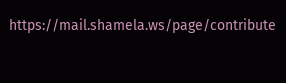https://mail.shamela.ws/page/contribute